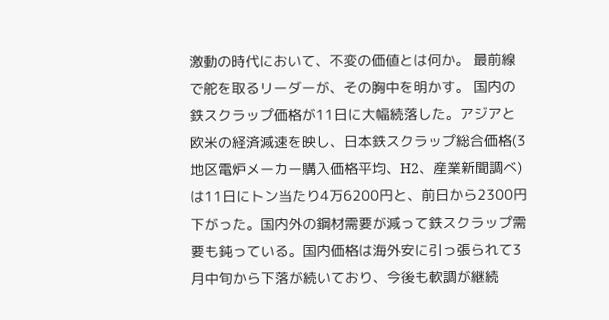激動の時代において、不変の価値とは何か。 最前線で舵を取るリーダーが、その胸中を明かす。 国内の鉄スクラップ価格が11日に大幅続落した。アジアと欧米の経済減速を映し、日本鉄スクラップ総合価格(3地区電炉メーカー購入価格平均、H2、産業新聞調べ)は11日にトン当たり4万6200円と、前日から2300円下がった。国内外の鋼材需要が減って鉄スクラップ需要も鈍っている。国内価格は海外安に引っ張られて3月中旬から下落が続いており、今後も軟調が継続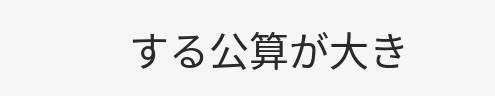する公算が大き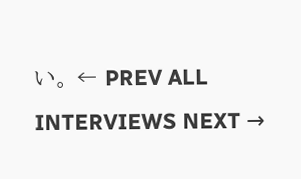い。 ← PREV ALL INTERVIEWS NEXT →